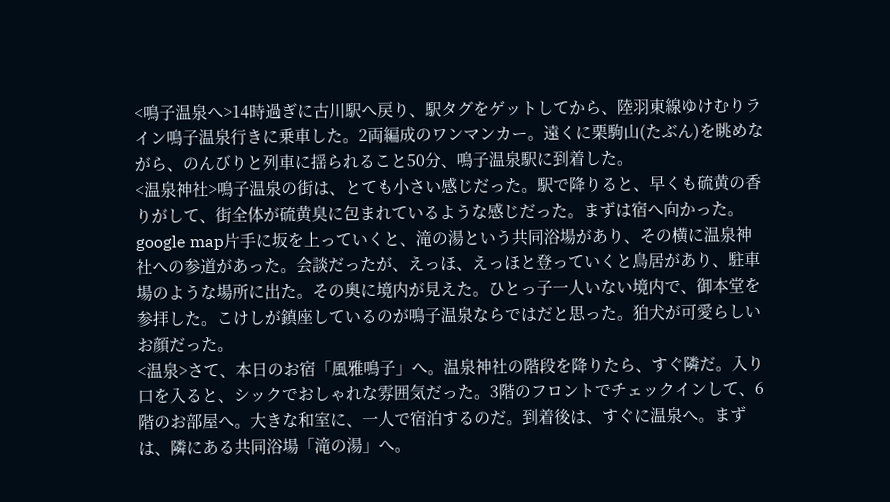<鳴子温泉へ>14時過ぎに古川駅へ戻り、駅タグをゲットしてから、陸羽東線ゆけむりライン鳴子温泉行きに乗車した。2両編成のワンマンカー。遠くに栗駒山(たぶん)を眺めながら、のんびりと列車に揺られること50分、鳴子温泉駅に到着した。
<温泉神社>鳴子温泉の街は、とても小さい感じだった。駅で降りると、早くも硫黄の香りがして、街全体が硫黄臭に包まれているような感じだった。まずは宿へ向かった。google map片手に坂を上っていくと、滝の湯という共同浴場があり、その横に温泉神社への参道があった。会談だったが、えっほ、えっほと登っていくと鳥居があり、駐車場のような場所に出た。その奥に境内が見えた。ひとっ子一人いない境内で、御本堂を参拝した。こけしが鎮座しているのが鳴子温泉ならではだと思った。狛犬が可愛らしいお顔だった。
<温泉>さて、本日のお宿「風雅鳴子」へ。温泉神社の階段を降りたら、すぐ隣だ。入り口を入ると、シックでおしゃれな雰囲気だった。3階のフロントでチェックインして、6階のお部屋へ。大きな和室に、一人で宿泊するのだ。到着後は、すぐに温泉へ。まずは、隣にある共同浴場「滝の湯」へ。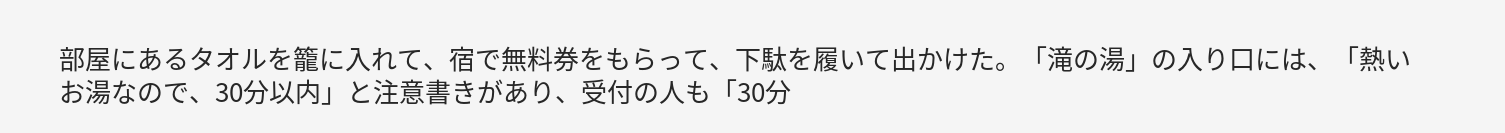部屋にあるタオルを籠に入れて、宿で無料券をもらって、下駄を履いて出かけた。「滝の湯」の入り口には、「熱いお湯なので、30分以内」と注意書きがあり、受付の人も「30分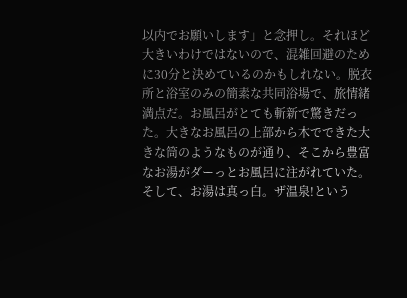以内でお願いします」と念押し。それほど大きいわけではないので、混雑回避のために30分と決めているのかもしれない。脱衣所と浴室のみの簡素な共同浴場で、旅情緒満点だ。お風呂がとても斬新で驚きだった。大きなお風呂の上部から木でできた大きな筒のようなものが通り、そこから豊富なお湯がダーっとお風呂に注がれていた。そして、お湯は真っ白。ザ温泉!という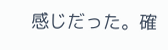感じだった。確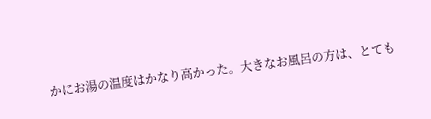かにお湯の温度はかなり高かった。大きなお風呂の方は、とても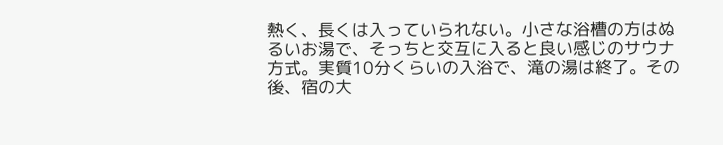熱く、長くは入っていられない。小さな浴槽の方はぬるいお湯で、そっちと交互に入ると良い感じのサウナ方式。実質10分くらいの入浴で、滝の湯は終了。その後、宿の大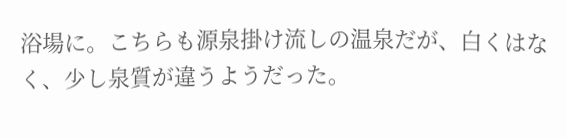浴場に。こちらも源泉掛け流しの温泉だが、白くはなく、少し泉質が違うようだった。